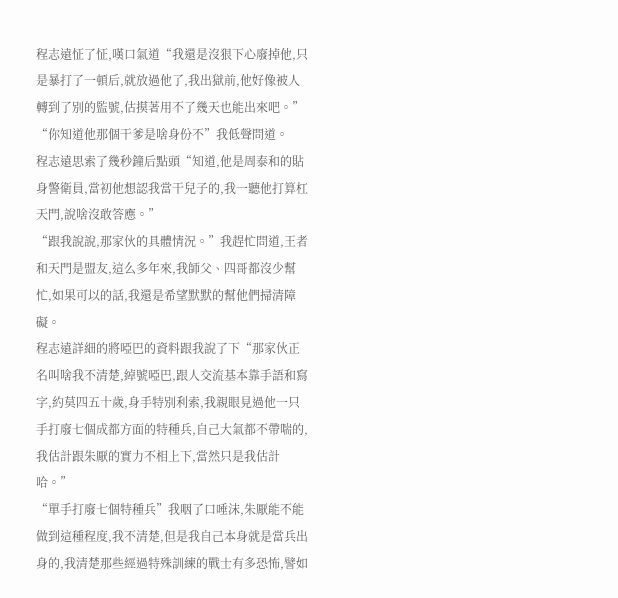程志遠怔了怔,嘆口氣道“我還是沒狠下心廢掉他,只是暴打了一頓后,就放過他了,我出獄前,他好像被人轉到了別的監號,估摸著用不了幾天也能出來吧。”
“你知道他那個干爹是啥身份不”我低聲問道。
程志遠思索了幾秒鐘后點頭“知道,他是周泰和的貼身警衛員,當初他想認我當干兒子的,我一聽他打算杠天門,說啥沒敢答應。”
“跟我說說,那家伙的具體情況。”我趕忙問道,王者和天門是盟友,這么多年來,我師父、四哥都沒少幫忙,如果可以的話,我還是希望默默的幫他們掃清障礙。
程志遠詳細的將啞巴的資料跟我說了下“那家伙正名叫啥我不清楚,綽號啞巴,跟人交流基本靠手語和寫字,約莫四五十歲,身手特別利索,我親眼見過他一只手打廢七個成都方面的特種兵,自己大氣都不帶喘的,我估計跟朱厭的實力不相上下,當然只是我估計哈。”
“單手打廢七個特種兵”我咽了口唾沫,朱厭能不能做到這種程度,我不清楚,但是我自己本身就是當兵出身的,我清楚那些經過特殊訓練的戰士有多恐怖,譬如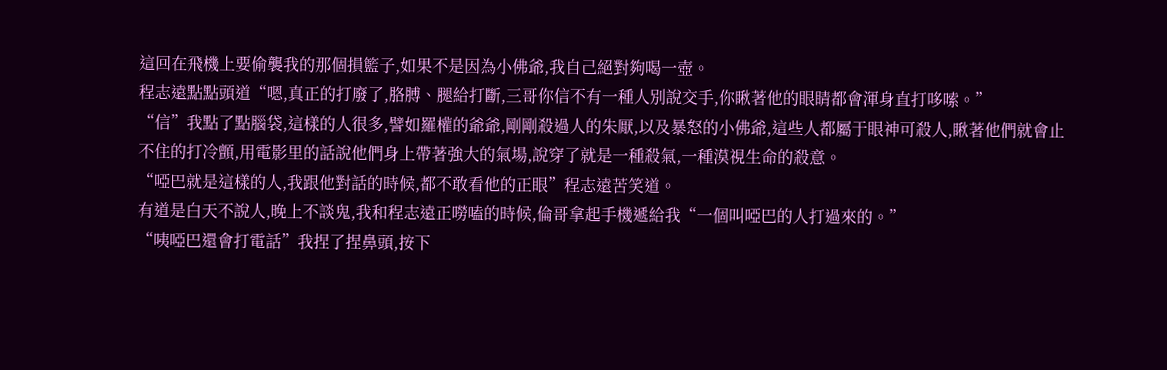這回在飛機上要偷襲我的那個損籃子,如果不是因為小佛爺,我自己絕對夠喝一壺。
程志遠點點頭道“嗯,真正的打廢了,胳膊、腿給打斷,三哥你信不有一種人別說交手,你瞅著他的眼睛都會渾身直打哆嗦。”
“信”我點了點腦袋,這樣的人很多,譬如羅權的爺爺,剛剛殺過人的朱厭,以及暴怒的小佛爺,這些人都屬于眼神可殺人,瞅著他們就會止不住的打冷顫,用電影里的話說他們身上帶著強大的氣場,說穿了就是一種殺氣,一種漠視生命的殺意。
“啞巴就是這樣的人,我跟他對話的時候,都不敢看他的正眼”程志遠苦笑道。
有道是白天不說人,晚上不談鬼,我和程志遠正嘮嗑的時候,倫哥拿起手機遞給我“一個叫啞巴的人打過來的。”
“咦啞巴還會打電話”我捏了捏鼻頭,按下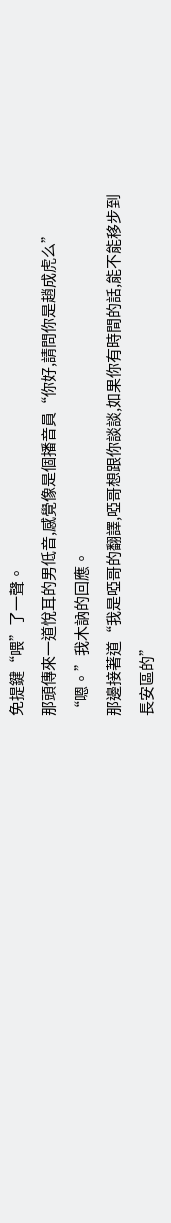免提鍵“喂”了一聲。
那頭傳來一道悅耳的男低音,感覺像是個播音員“你好,請問你是趙成虎么”
“嗯。”我木訥的回應。
那邊接著道“我是啞哥的翻譯,啞哥想跟你談談,如果你有時間的話,能不能移步到長安區的”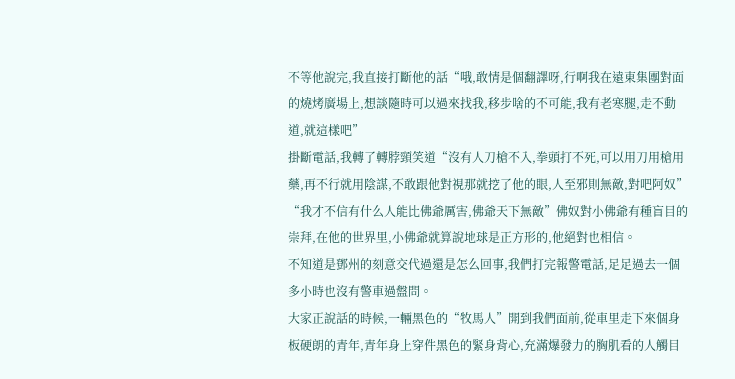不等他說完,我直接打斷他的話“哦,敢情是個翻譯呀,行啊我在遠東集團對面的燒烤廣場上,想談隨時可以過來找我,移步啥的不可能,我有老寒腿,走不動道,就這樣吧”
掛斷電話,我轉了轉脖頸笑道“沒有人刀槍不入,拳頭打不死,可以用刀用槍用藥,再不行就用陰謀,不敢跟他對視那就挖了他的眼,人至邪則無敵,對吧阿奴”
“我才不信有什么人能比佛爺厲害,佛爺天下無敵”佛奴對小佛爺有種盲目的崇拜,在他的世界里,小佛爺就算說地球是正方形的,他絕對也相信。
不知道是鄧州的刻意交代過還是怎么回事,我們打完報警電話,足足過去一個多小時也沒有警車過盤問。
大家正說話的時候,一輛黑色的“牧馬人”開到我們面前,從車里走下來個身板硬朗的青年,青年身上穿件黑色的緊身背心,充滿爆發力的胸肌看的人觸目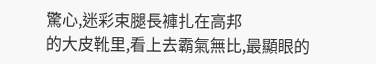驚心,迷彩束腿長褲扎在高邦
的大皮靴里,看上去霸氣無比,最顯眼的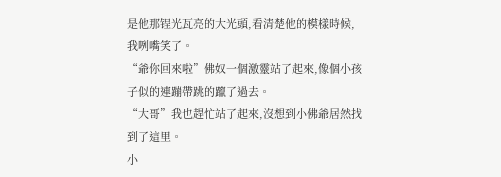是他那锃光瓦亮的大光頭,看清楚他的模樣時候,我咧嘴笑了。
“爺你回來啦”佛奴一個激靈站了起來,像個小孩子似的連蹦帶跳的躥了過去。
“大哥”我也趕忙站了起來,沒想到小佛爺居然找到了這里。
小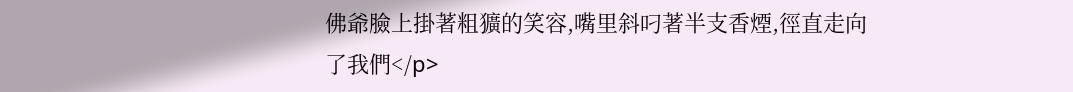佛爺臉上掛著粗獷的笑容,嘴里斜叼著半支香煙,徑直走向了我們</p>